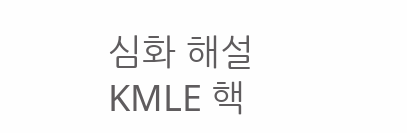심화 해설
KMLE 핵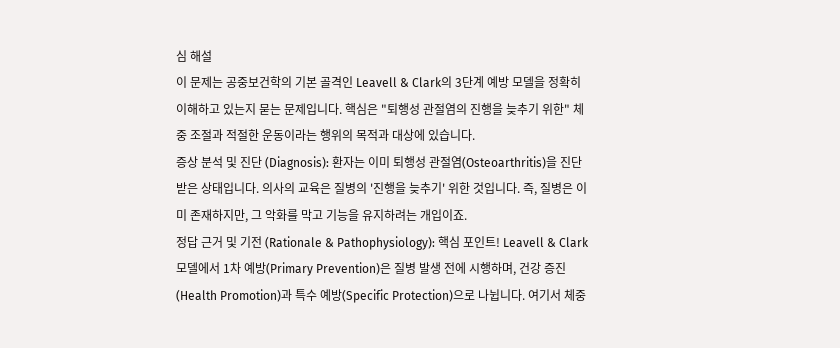심 해설
이 문제는 공중보건학의 기본 골격인 Leavell & Clark의 3단계 예방 모델을 정확히 이해하고 있는지 묻는 문제입니다. 핵심은 "퇴행성 관절염의 진행을 늦추기 위한" 체중 조절과 적절한 운동이라는 행위의 목적과 대상에 있습니다.
증상 분석 및 진단 (Diagnosis): 환자는 이미 퇴행성 관절염(Osteoarthritis)을 진단받은 상태입니다. 의사의 교육은 질병의 '진행을 늦추기' 위한 것입니다. 즉, 질병은 이미 존재하지만, 그 악화를 막고 기능을 유지하려는 개입이죠.
정답 근거 및 기전 (Rationale & Pathophysiology): 핵심 포인트! Leavell & Clark 모델에서 1차 예방(Primary Prevention)은 질병 발생 전에 시행하며, 건강 증진(Health Promotion)과 특수 예방(Specific Protection)으로 나뉩니다. 여기서 체중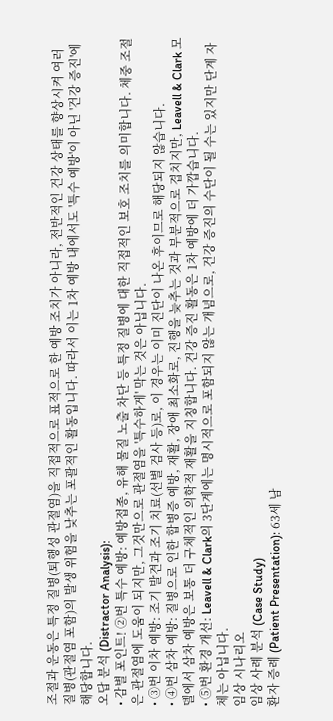조절과 운동은 특정 질병(퇴행성 관절염)을 직접적으로 표적으로 한 예방 조치가 아니라, 전반적인 건강 상태를 향상시켜 여러 질병(관절염 포함)의 발생 위험을 낮추는 포괄적인 활동입니다. 따라서 이는 1차 예방 내에서도 '특수 예방'이 아닌 '건강 증진'에 해당합니다.
오답 분석 (Distractor Analysis):
• 감별 포인트! ②번 특수 예방: 예방접종, 유해 물질 노출 차단 등 특정 질병에 대한 직접적인 보호 조치를 의미합니다. 체중 조절은 관절염에 도움이 되지만, 그것만으로 관절염을 '특수하게' 막는 것은 아닙니다.
• ③번 이차 예방: 조기 발견과 조기 치료(선별 검사 등)로, 이 경우는 이미 진단이 나온 후이므로 해당되지 않습니다.
• ④번 삼차 예방: 질병으로 인한 합병증 예방, 재활, 장애 최소화로, 진행을 늦추는 것과 부분적으로 겹치지만, Leavell & Clark 모델에서 삼차 예방은 보통 더 구체적인 의학적 재활을 지칭합니다. 건강 증진 활동은 1차 예방에 더 가깝습니다.
• ⑤번 환경 개선: Leavell & Clark의 3단계에는 명시적으로 포함되지 않는 개념으로, 건강 증진의 수단이 될 수는 있지만 단계 자체는 아닙니다.
임상 시나리오
임상 사례 분석 (Case Study)
환자 증례 (Patient Presentation): 63세 남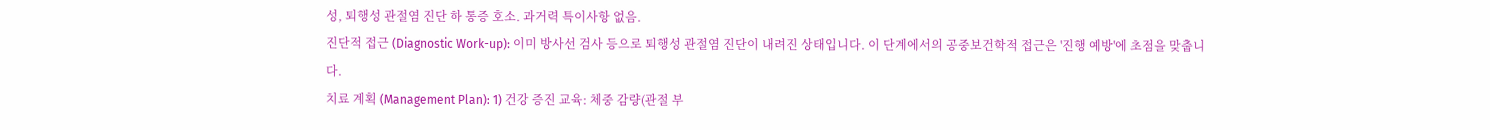성, 퇴행성 관절염 진단 하 통증 호소. 과거력 특이사항 없음.
진단적 접근 (Diagnostic Work-up): 이미 방사선 검사 등으로 퇴행성 관절염 진단이 내려진 상태입니다. 이 단계에서의 공중보건학적 접근은 '진행 예방'에 초점을 맞춥니다.
치료 계획 (Management Plan): 1) 건강 증진 교육: 체중 감량(관절 부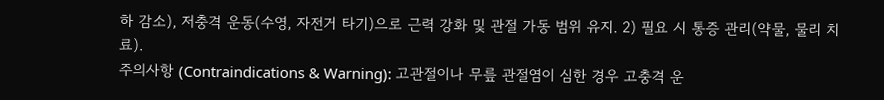하 감소), 저충격 운동(수영, 자전거 타기)으로 근력 강화 및 관절 가동 범위 유지. 2) 필요 시 통증 관리(약물, 물리 치료).
주의사항 (Contraindications & Warning): 고관절이나 무릎 관절염이 심한 경우 고충격 운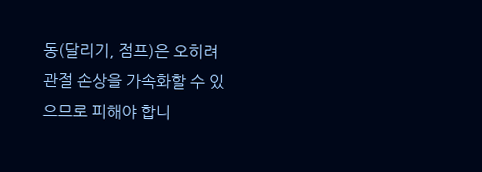동(달리기, 점프)은 오히려 관절 손상을 가속화할 수 있으므로 피해야 합니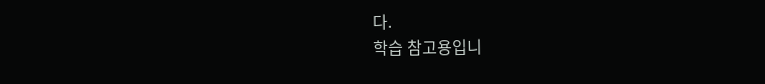다.
학습 참고용입니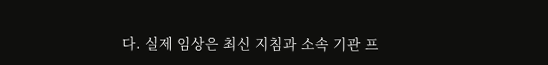다. 실제 임상은 최신 지침과 소속 기관 프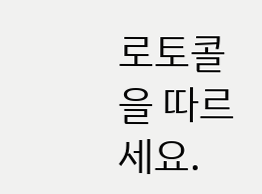로토콜을 따르세요.